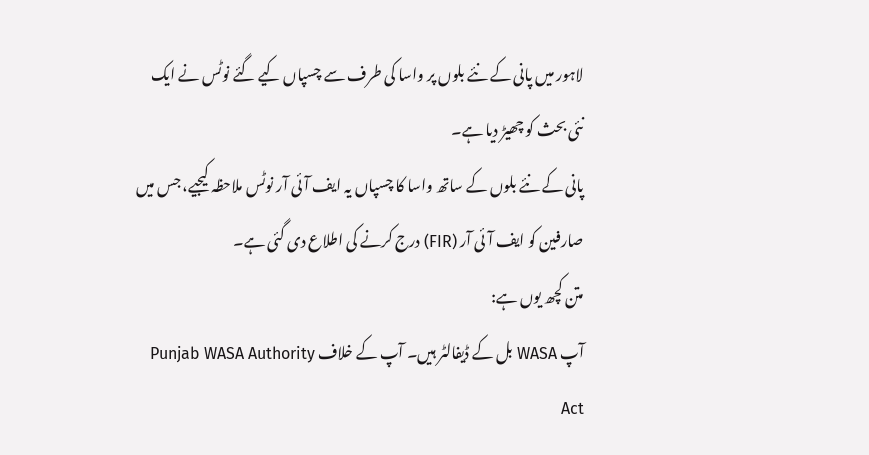لاہور میں پانی کے نئے بلوں پر واسا کی طرف سے چسپاں کیے گئے نوٹس نے ایک نئی بحث کو چھیڑ دیا ہے۔
پانی کے نئے بلوں کے ساتھ واسا کا چسپاں یہ ایف آئی آر نوٹس ملاحظہ کیجیے، جس میں صارفین کو ایف آئی آر (FIR) درج کرنے کی اطلاع دی گئی ہے۔
متن کچھ یوں ہے:
آپ WASA بل کے ڈیفالٹر ہیں۔ آپ کے خلاف Punjab WASA Authority Act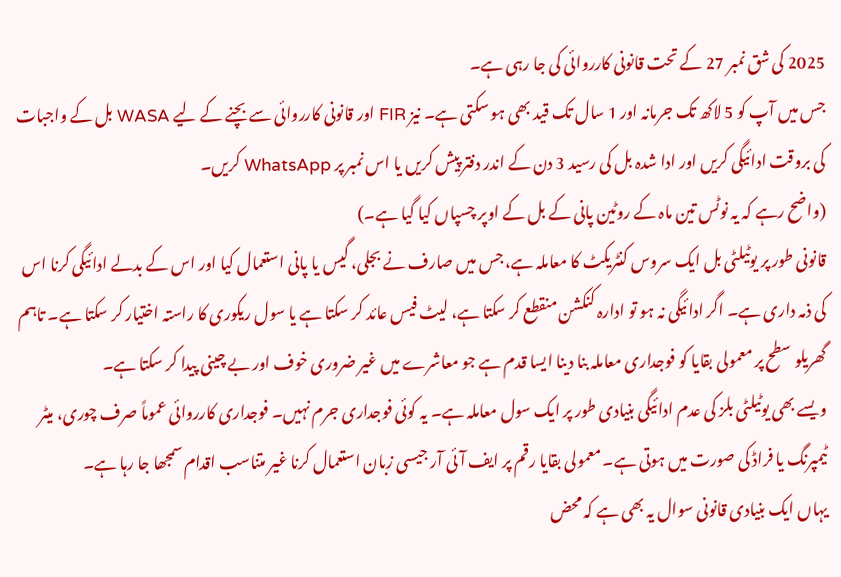2025 کی شق نمبر 27 کے تحت قانونی کارروائی کی جا رہی ہے۔
جس میں آپ کو 5 لاکھ تک جرمانہ اور 1 سال تک قید بھی ہو سکتی ہے۔ نیز FIR اور قانونی کارروائی سے بچنے کے لیے WASA بل کے واجبات کی بروقت ادائیگی کریں اور ادا شدہ بل کی رسید 3 دن کے اندر دفتر پیش کریں یا اس نمبر پر WhatsApp کریں۔
(واضح رہے کہ یہ نوٹس تین ماہ کے روٹین پانی کے بل کے اوپر چسپاں کیا گیا ہے۔)
قانونی طور پر یوٹیلٹی بل ایک سروس کنٹریکٹ کا معاملہ ہے، جس میں صارف نے بجلی، گیس یا پانی استعمال کیا اور اس کے بدلے ادائیگی کرنا اس کی ذمہ داری ہے۔ اگر ادائیگی نہ ہو تو ادارہ کنکشن منقطع کر سکتا ہے، لیٹ فیس عائد کر سکتا ہے یا سول ریکوری کا راستہ اختیار کر سکتا ہے۔ تاہم گھریلو سطح پر معمولی بقایا کو فوجداری معاملہ بنا دینا ایسا قدم ہے جو معاشرے میں غیر ضروری خوف اور بے چینی پیدا کر سکتا ہے۔
ویسے بھی یوٹیلٹی بلز کی عدم ادائیگی بنیادی طور پر ایک سول معاملہ ہے۔ یہ کوئی فوجداری جرم نہیں۔ فوجداری کارروائی عموماً صرف چوری، میٹر ٹیمپرنگ یا فراڈ کی صورت میں ہوتی ہے۔ معمولی بقایا رقم پر ایف آئی آر جیسی زبان استعمال کرنا غیر متناسب اقدام سمجھا جا رہا ہے۔
یہاں ایک بنیادی قانونی سوال یہ بھی ہے کہ محض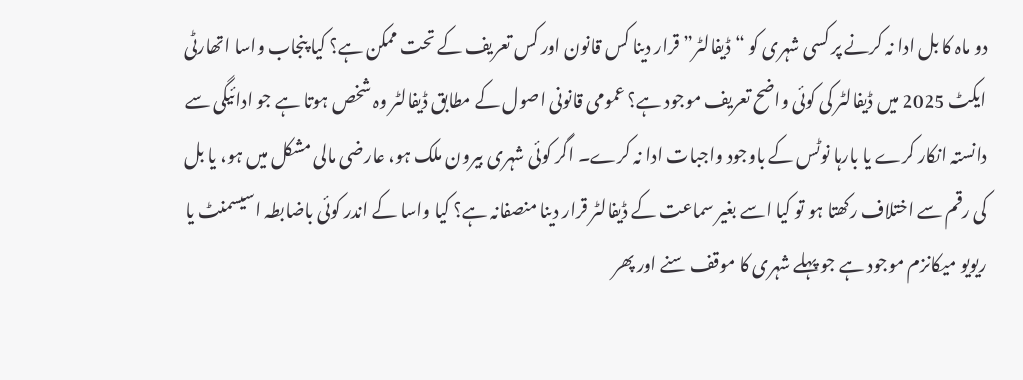دو ماہ کا بل ادا نہ کرنے پر کسی شہری کو “ڈیفالٹر” قرار دینا کس قانون اور کس تعریف کے تحت ممکن ہے؟ کیا پنجاب واسا اتھارٹی ایکٹ 2025 میں ڈیفالٹر کی کوئی واضح تعریف موجود ہے؟ عمومی قانونی اصول کے مطابق ڈیفالٹر وہ شخص ہوتا ہے جو ادائیگی سے دانستہ انکار کرے یا بارہا نوٹس کے باوجود واجبات ادا نہ کرے۔ اگر کوئی شہری بیرون ملک ہو، عارضی مالی مشکل میں ہو، یا بل کی رقم سے اختلاف رکھتا ہو تو کیا اسے بغیر سماعت کے ڈیفالٹر قرار دینا منصفانہ ہے؟ کیا واسا کے اندر کوئی باضابطہ اسیسمنٹ یا ریویو میکانزم موجود ہے جو پہلے شہری کا موقف سنے اور پھر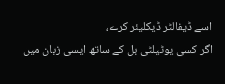اسے ڈیفالٹر ڈیکلیئر کرے،
اگر کسی یوٹیلٹی بل کے ساتھ ایسی زبان میں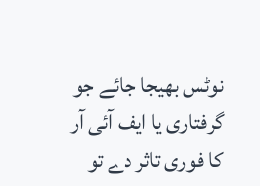نوٹس بھیجا جائے جو گرفتاری یا ایف آئی آر کا فوری تاثر دے تو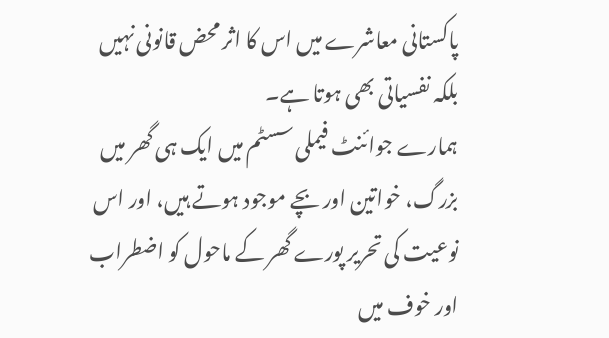پاکستانی معاشرے میں اس کا اثر محض قانونی نہیں بلکہ نفسیاتی بھی ہوتا ہے۔
ہمارے جوائنٹ فیملی سسٹم میں ایک ہی گھر میں بزرگ، خواتین اور بچے موجود ہوتے ہیں، اور اس نوعیت کی تحریر پورے گھر کے ماحول کو اضطراب اور خوف میں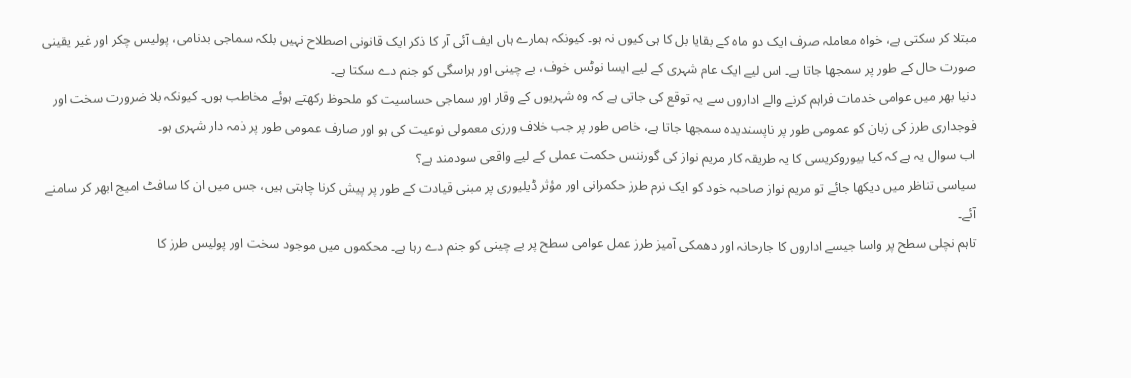مبتلا کر سکتی ہے، خواہ معاملہ صرف ایک دو ماہ کے بقایا بل کا ہی کیوں نہ ہو۔ کیونکہ ہمارے ہاں ایف آئی آر کا ذکر ایک قانونی اصطلاح نہیں بلکہ سماجی بدنامی، پولیس چکر اور غیر یقینی صورت حال کے طور پر سمجھا جاتا ہے۔ اس لیے ایک عام شہری کے لیے ایسا نوٹس خوف، بے چینی اور ہراسگی کو جنم دے سکتا ہے۔
دنیا بھر میں عوامی خدمات فراہم کرنے والے اداروں سے یہ توقع کی جاتی ہے کہ وہ شہریوں کے وقار اور سماجی حساسیت کو ملحوظ رکھتے ہوئے مخاطب ہوں۔ کیونکہ بلا ضرورت سخت اور فوجداری طرز کی زبان کو عمومی طور پر ناپسندیدہ سمجھا جاتا ہے، خاص طور پر جب خلاف ورزی معمولی نوعیت کی ہو اور صارف عمومی طور پر ذمہ دار شہری ہو۔
اب سوال یہ ہے کہ کیا بیوروکریسی کا یہ طریقہ کار مریم نواز کی گورننس حکمت عملی کے لیے واقعی سودمند ہے؟
سیاسی تناظر میں دیکھا جائے تو مریم نواز صاحبہ خود کو ایک نرم طرز حکمرانی اور مؤثر ڈیلیوری پر مبنی قیادت کے طور پر پیش کرنا چاہتی ہیں، جس میں ان کا سافٹ امیج ابھر کر سامنے آئے۔
تاہم نچلی سطح پر واسا جیسے اداروں کا جارحانہ اور دھمکی آمیز طرز عمل عوامی سطح پر بے چینی کو جنم دے رہا ہے۔ محکموں میں موجود سخت اور پولیس طرز کا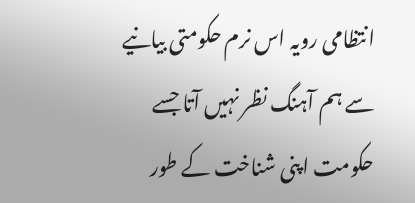انتظامی رویہ اس نرم حکومتی بیانیے سے ہم آہنگ نظر نہیں آتا جسے حکومت اپنی شناخت کے طور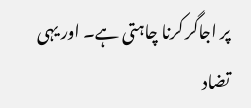پر اجاگر کرنا چاہتی ہے۔ اور یہی تضاد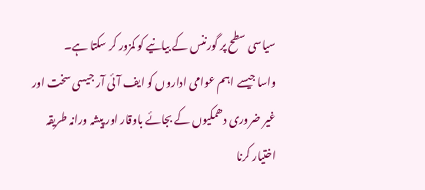سیاسی سطح پر گورننس کے بیانیے کو کمزور کر سکتا ہے۔
واسا جیسے اہم عوامی اداروں کو ایف آئی آر جیسی سخت اور غیر ضروری دھمکیوں کے بجائے باوقار اور پیشہ ورانہ طریقہ اختیار کرنا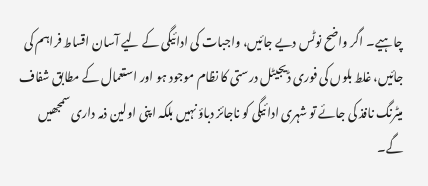چاہیے۔ اگر واضح نوٹس دیے جائیں، واجبات کی ادائیگی کے لیے آسان اقساط فراہم کی جائیں، غلط بلوں کی فوری ڈیجیٹل درستی کا نظام موجود ہو اور استعمال کے مطابق شفاف میٹرنگ نافذ کی جائے تو شہری ادائیگی کو ناجائز دباؤ نہیں بلکہ اپنی اولین ذمہ داری سمجھیں گے۔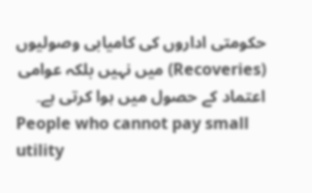حکومتی اداروں کی کامیابی وصولیوں (Recoveries) میں نہیں بلکہ عوامی اعتماد کے حصول میں ہوا کرتی ہے۔
People who cannot pay small utility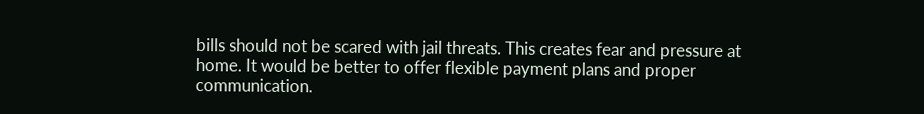bills should not be scared with jail threats. This creates fear and pressure at home. It would be better to offer flexible payment plans and proper communication.